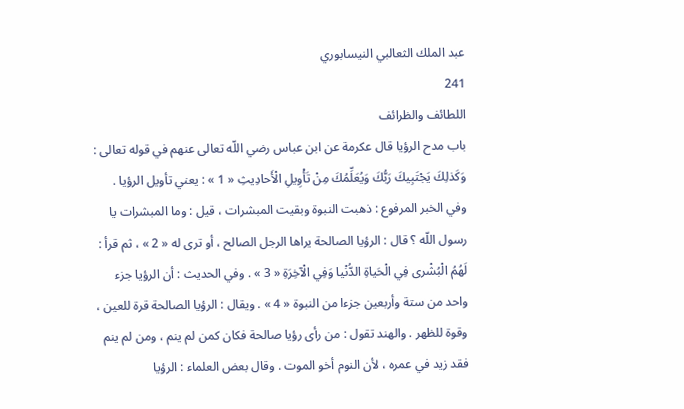عبد الملك الثعالبي النيسابوري
241
اللطائف والظرائف
باب مدح الرؤيا قال عكرمة عن ابن عباس رضي اللّه تعالى عنهم في قوله تعالى : وَكَذلِكَ يَجْتَبِيكَ رَبُّكَ وَيُعَلِّمُكَ مِنْ تَأْوِيلِ الْأَحادِيثِ « 1 » : يعني تأويل الرؤيا . وفي الخبر المرفوع : ذهبت النبوة وبقيت المبشرات ، قيل : وما المبشرات يا رسول اللّه ؟ قال : الرؤيا الصالحة يراها الرجل الصالح ، أو ترى له « 2 » ، ثم قرأ : لَهُمُ الْبُشْرى فِي الْحَياةِ الدُّنْيا وَفِي الْآخِرَةِ « 3 » . وفي الحديث : أن الرؤيا جزء واحد من ستة وأربعين جزءا من النبوة « 4 » . ويقال : الرؤيا الصالحة قرة للعين ، وقوة للظهر . والهند تقول : من رأى رؤيا صالحة فكان كمن لم ينم ، ومن لم ينم فقد زيد في عمره ، لأن النوم أخو الموت . وقال بعض العلماء : الرؤيا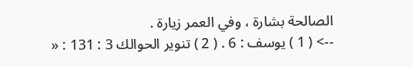الصالحة بشارة ، وفي العمر زيارة .
--> ( 1 ) يوسف : 6 . ( 2 ) تنوير الحوالك 3 : 131 : «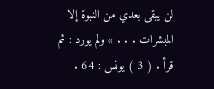لن يبقى بعدي من النبوة إلا المبشرات . . . » ولم يورد : ثم قرأ . ( 3 ) يونس : 64 .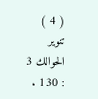( 4 ) تنوير الحوالك 3 : 130 .